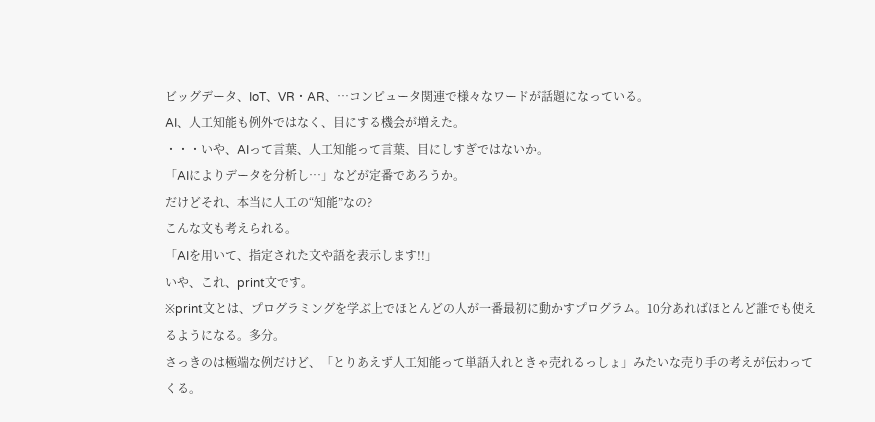ビッグデータ、IoT、VR・AR、…コンピュータ関連で様々なワードが話題になっている。
AI、人工知能も例外ではなく、目にする機会が増えた。
・・・いや、AIって言葉、人工知能って言葉、目にしすぎではないか。
「AIによりデータを分析し…」などが定番であろうか。
だけどそれ、本当に人工の“知能”なの?
こんな文も考えられる。
「AIを用いて、指定された文や語を表示します!!」
いや、これ、print文です。
※print文とは、プログラミングを学ぶ上でほとんどの人が一番最初に動かすプログラム。10分あればほとんど誰でも使えるようになる。多分。
さっきのは極端な例だけど、「とりあえず人工知能って単語入れときゃ売れるっしょ」みたいな売り手の考えが伝わってくる。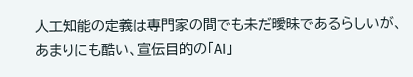人工知能の定義は専門家の間でも未だ曖昧であるらしいが、あまりにも酷い、宣伝目的の「AI」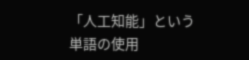「人工知能」という単語の使用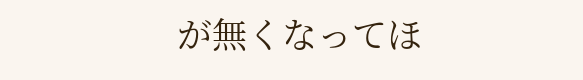が無くなってほ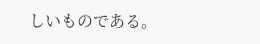しいものである。